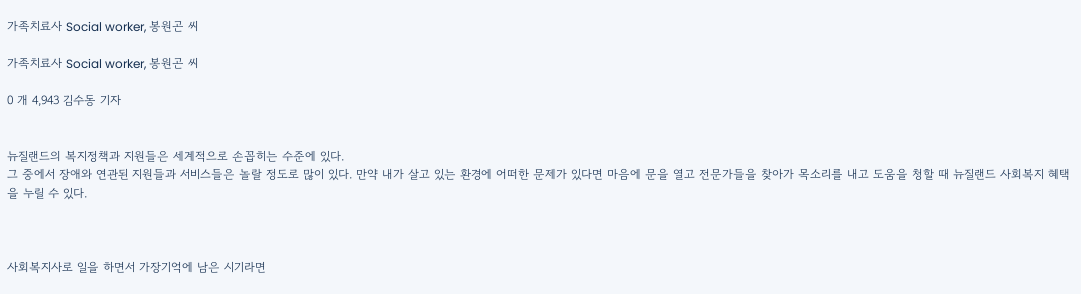가족치료사 Social worker, 봉원곤 씨

가족치료사 Social worker, 봉원곤 씨

0 개 4,943 김수동 기자


뉴질랜드의 복지정책과 지원들은 세계적으로 손꼽히는 수준에 있다.
그 중에서 장애와 연관된 지원들과 서비스들은 놀랄 정도로 많이 있다. 만약 내가 살고 있는 환경에 어떠한 문제가 있다면 마음에 문을 열고 전문가들을 찾아가 목소리를 내고 도움을 청할 때 뉴질랜드 사회복지 혜택을 누릴 수 있다.



사회복지사로 일을 하면서 가장기억에 남은 시기라면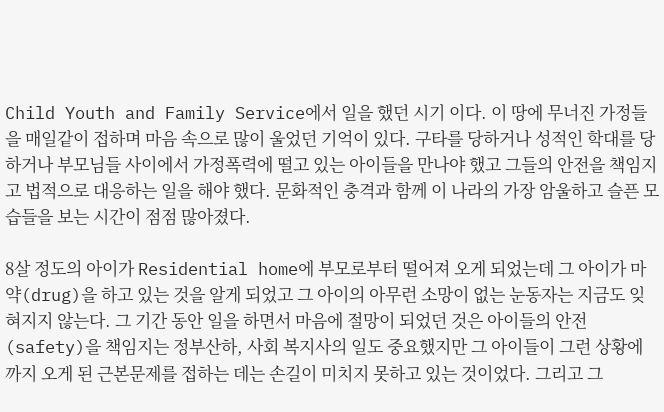Child Youth and Family Service에서 일을 했던 시기 이다. 이 땅에 무너진 가정들을 매일같이 접하며 마음 속으로 많이 울었던 기억이 있다. 구타를 당하거나 성적인 학대를 당하거나 부모님들 사이에서 가정폭력에 떨고 있는 아이들을 만나야 했고 그들의 안전을 책임지고 법적으로 대응하는 일을 해야 했다. 문화적인 충격과 함께 이 나라의 가장 암울하고 슬픈 모습들을 보는 시간이 점점 많아졌다.

8살 정도의 아이가 Residential home에 부모로부터 떨어져 오게 되었는데 그 아이가 마약(drug)을 하고 있는 것을 알게 되었고 그 아이의 아무런 소망이 없는 눈동자는 지금도 잊혀지지 않는다. 그 기간 동안 일을 하면서 마음에 절망이 되었던 것은 아이들의 안전(safety)을 책임지는 정부산하, 사회 복지사의 일도 중요했지만 그 아이들이 그런 상황에 까지 오게 된 근본문제를 접하는 데는 손길이 미치지 못하고 있는 것이었다. 그리고 그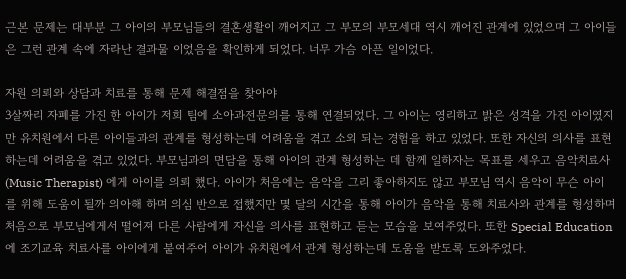근본 문제는 대부분 그 아이의 부모님들의 결혼생활이 깨어지고 그 부모의 부모세대 역시 깨어진 관계에 있었으며 그 아이들은 그런 관계 속에 자라난 결과물 이었음을 확인하게 되었다. 너무 가슴 아픈 일이었다.

자원 의뢰와 상담과 치료를 통해 문제 해결점을 찾아야
3살짜리 자폐를 가진 한 아이가 저희 팀에 소아과전문의를 통해 연결되었다. 그 아이는 영리하고 밝은 성격을 가진 아이였지만 유치원에서 다른 아이들과의 관계를 형성하는데 어려움을 겪고 소외 되는 경험을 하고 있었다. 또한 자신의 의사를 표현하는데 어려움을 겪고 있었다. 부모님과의 면담을 통해 아이의 관계 형성하는 데 함께 일하자는 목표를 세우고 음악치료사(Music Therapist) 에게 아이를 의뢰 했다. 아이가 처음에는 음악을 그리 좋아하지도 않고 부모님 역시 음악이 무슨 아이를 위해 도움이 될까 의아해 하며 의심 반으로 접했지만 몇 달의 시간을 통해 아이가 음악을 통해 치료사와 관계를 형성하며 처음으로 부모님에게서 떨어져 다른 사람에게 자신을 의사를 표현하고 듣는 모습을 보여주었다. 또한 Special Education에 조기교육 치료사를 아이에게 붙여주어 아이가 유치원에서 관계 형성하는데 도움을 받도록 도와주었다.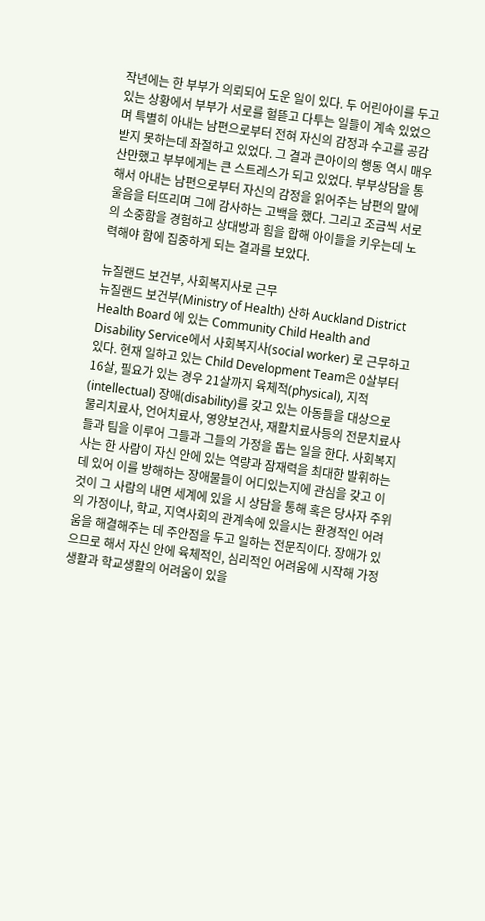작년에는 한 부부가 의뢰되어 도운 일이 있다. 두 어린아이를 두고 있는 상황에서 부부가 서로를 헐뜯고 다투는 일들이 계속 있었으며 특별히 아내는 남편으로부터 전혀 자신의 감정과 수고를 공감 받지 못하는데 좌절하고 있었다. 그 결과 큰아이의 행동 역시 매우 산만했고 부부에게는 큰 스트레스가 되고 있었다. 부부상담을 통해서 아내는 남편으로부터 자신의 감정을 읽어주는 남편의 말에 울음을 터뜨리며 그에 감사하는 고백을 했다. 그리고 조금씩 서로의 소중함을 경험하고 상대방과 힘을 합해 아이들을 키우는데 노력해야 함에 집중하게 되는 결과를 보았다.

뉴질랜드 보건부, 사회복지사로 근무
뉴질랜드 보건부(Ministry of Health) 산하 Auckland District Health Board 에 있는 Community Child Health and Disability Service에서 사회복지사(social worker) 로 근무하고 있다. 현재 일하고 있는 Child Development Team은 0살부터 16살, 필요가 있는 경우 21살까지 육체적(physical), 지적(intellectual) 장애(disability)를 갖고 있는 아동들을 대상으로 물리치료사, 언어치료사, 영양보건사, 재활치료사등의 전문치료사들과 팀을 이루어 그들과 그들의 가정을 돕는 일을 한다. 사회복지사는 한 사람이 자신 안에 있는 역량과 잠재력을 최대한 발휘하는데 있어 이를 방해하는 장애물들이 어디있는지에 관심을 갖고 이것이 그 사람의 내면 세계에 있을 시 상담을 통해 혹은 당사자 주위의 가정이나, 학교, 지역사회의 관계속에 있을시는 환경적인 어려움을 해결해주는 데 주안점을 두고 일하는 전문직이다. 장애가 있으므로 해서 자신 안에 육체적인, 심리적인 어려움에 시작해 가정생활과 학교생활의 어려움이 있을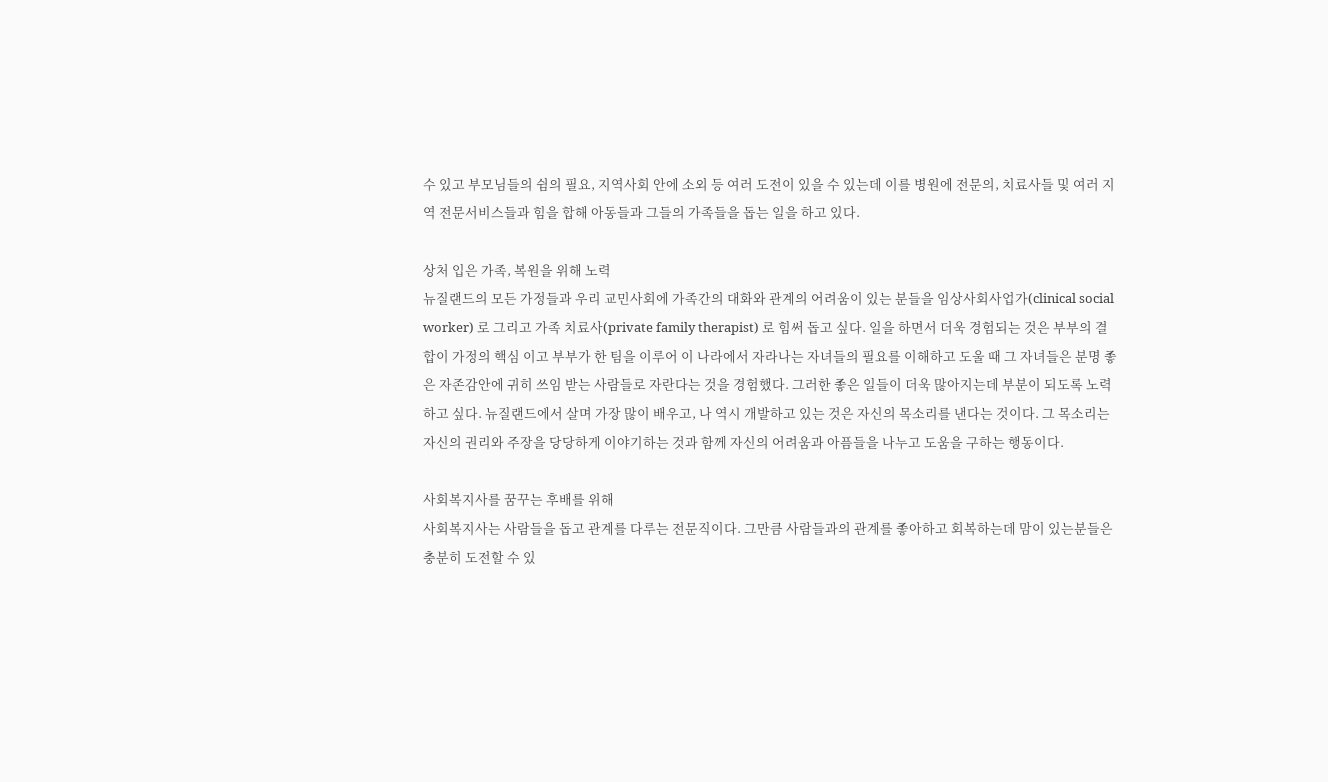수 있고 부모님들의 쉼의 필요, 지역사회 안에 소외 등 여러 도전이 있을 수 있는데 이를 병원에 전문의, 치료사들 및 여러 지역 전문서비스들과 힘을 합해 아동들과 그들의 가족들을 돕는 일을 하고 있다.

상처 입은 가족, 복원을 위해 노력
뉴질랜드의 모든 가정들과 우리 교민사회에 가족간의 대화와 관계의 어려움이 있는 분들을 임상사회사업가(clinical social worker) 로 그리고 가족 치료사(private family therapist) 로 힘써 돕고 싶다. 일을 하면서 더욱 경험되는 것은 부부의 결합이 가정의 핵심 이고 부부가 한 팀을 이루어 이 나라에서 자라나는 자녀들의 필요를 이해하고 도울 때 그 자녀들은 분명 좋은 자존감안에 귀히 쓰임 받는 사람들로 자란다는 것을 경험했다. 그러한 좋은 일들이 더욱 많아지는데 부분이 되도록 노력하고 싶다. 뉴질랜드에서 살며 가장 많이 배우고, 나 역시 개발하고 있는 것은 자신의 목소리를 낸다는 것이다. 그 목소리는 자신의 권리와 주장을 당당하게 이야기하는 것과 함께 자신의 어려움과 아픔들을 나누고 도움을 구하는 행동이다.

사회복지사를 꿈꾸는 후배를 위해
사회복지사는 사람들을 돕고 관계를 다루는 전문직이다. 그만큼 사람들과의 관계를 좋아하고 회복하는데 맘이 있는분들은 충분히 도전할 수 있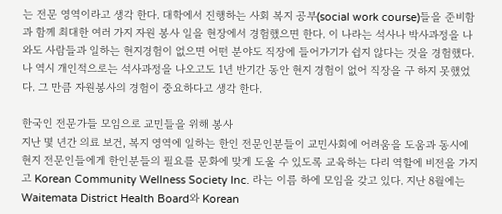는 전문 영역이라고 생각 한다. 대학에서 진행하는 사회 복지 공부(social work course)들을 준비함과 함께 최대한 여러 가지 자원 봉사 일을 현장에서 경험했으면 한다. 이 나라는 석사나 박사과정을 나와도 사람들과 일하는 현지경험이 없으면 어떤 분야도 직장에 들어가기가 쉽지 않다는 것을 경험했다. 나 역시 개인적으로는 석사과정을 나오고도 1년 반기간 동안 현지 경험이 없어 직장을 구 하지 못했었다. 그 만큼 자원봉사의 경험이 중요하다고 생각 한다.

한국인 전문가들 모임으로 교민들을 위해 봉사
지난 몇 년간 의료 보건, 복지 영역에 일하는 한인 전문인분들이 교민사회에 어려움을 도움과 동시에 현지 전문인들에게 한인분들의 필요를 문화에 맞게 도울 수 있도록 교육하는 다리 역할에 비전을 가지고 Korean Community Wellness Society Inc. 라는 이름 하에 모임을 갖고 있다. 지난 8월에는 Waitemata District Health Board와 Korean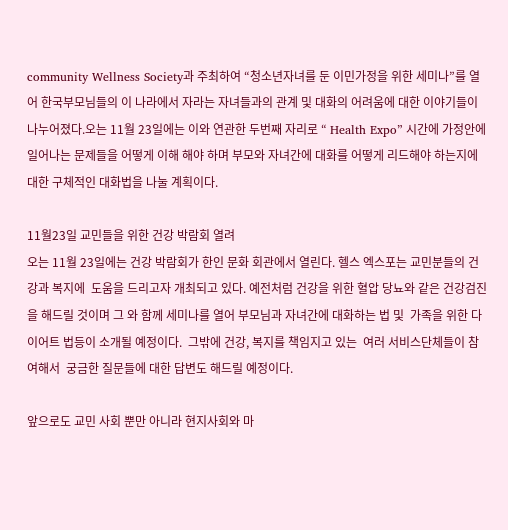community Wellness Society과 주최하여 “청소년자녀를 둔 이민가정을 위한 세미나”를 열어 한국부모님들의 이 나라에서 자라는 자녀들과의 관계 및 대화의 어려움에 대한 이야기들이 나누어졌다.오는 11월 23일에는 이와 연관한 두번째 자리로 “ Health Expo” 시간에 가정안에 일어나는 문제들을 어떻게 이해 해야 하며 부모와 자녀간에 대화를 어떻게 리드해야 하는지에 대한 구체적인 대화법을 나눌 계획이다.

11월23일 교민들을 위한 건강 박람회 열려
오는 11월 23일에는 건강 박람회가 한인 문화 회관에서 열린다. 헬스 엑스포는 교민분들의 건강과 복지에  도움을 드리고자 개최되고 있다. 예전처럼 건강을 위한 혈압 당뇨와 같은 건강검진을 해드릴 것이며 그 와 함께 세미나를 열어 부모님과 자녀간에 대화하는 법 및  가족을 위한 다이어트 법등이 소개될 예정이다.  그밖에 건강, 복지를 책임지고 있는  여러 서비스단체들이 참여해서  궁금한 질문들에 대한 답변도 해드릴 예정이다.

앞으로도 교민 사회 뿐만 아니라 현지사회와 마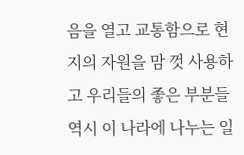음을 열고 교통함으로 현지의 자원을 맘 껏 사용하고 우리들의 좋은 부분들 역시 이 나라에 나누는 일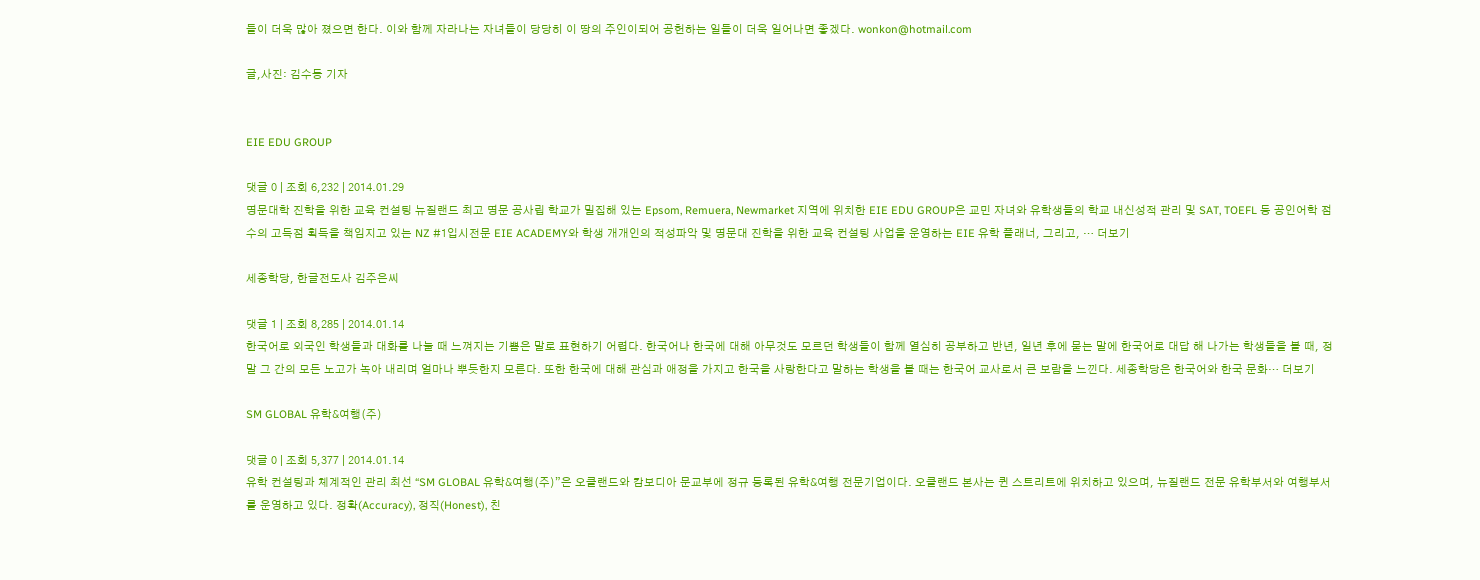들이 더욱 많아 졌으면 한다. 이와 함께 자라나는 자녀들이 당당히 이 땅의 주인이되어 공헌하는 일들이 더욱 일어나면 좋겠다. wonkon@hotmail.com

글,사진: 김수동 기자


EIE EDU GROUP

댓글 0 | 조회 6,232 | 2014.01.29
명문대학 진학을 위한 교육 컨설팅 뉴질랜드 최고 명문 공사립 학교가 밀집해 있는 Epsom, Remuera, Newmarket 지역에 위치한 EIE EDU GROUP은 교민 자녀와 유학생들의 학교 내신성적 관리 및 SAT, TOEFL 등 공인어학 점수의 고득점 획득을 책임지고 있는 NZ #1입시전문 EIE ACADEMY와 학생 개개인의 적성파악 및 명문대 진학을 위한 교육 컨설팅 사업을 운영하는 EIE 유학 플래너, 그리고, … 더보기

세종학당, 한글전도사 김주은씨

댓글 1 | 조회 8,285 | 2014.01.14
한국어로 외국인 학생들과 대화를 나눌 때 느껴지는 기쁨은 말로 표현하기 어렵다. 한국어나 한국에 대해 아무것도 모르던 학생들이 함께 열심히 공부하고 반년, 일년 후에 묻는 말에 한국어로 대답 해 나가는 학생들을 볼 때, 정말 그 간의 모든 노고가 녹아 내리며 얼마나 뿌듯한지 모른다. 또한 한국에 대해 관심과 애정을 가지고 한국을 사랑한다고 말하는 학생을 볼 때는 한국어 교사로서 큰 보람을 느낀다. 세종학당은 한국어와 한국 문화… 더보기

SM GLOBAL 유학&여행(주)

댓글 0 | 조회 5,377 | 2014.01.14
유학 컨설팅과 체계적인 관리 최선 “SM GLOBAL 유학&여행(주)”은 오클랜드와 캄보디아 문교부에 정규 등록된 유학&여행 전문기업이다. 오클랜드 본사는 퀸 스트리트에 위치하고 있으며, 뉴질랜드 전문 유학부서와 여행부서를 운영하고 있다. 정확(Accuracy), 정직(Honest), 친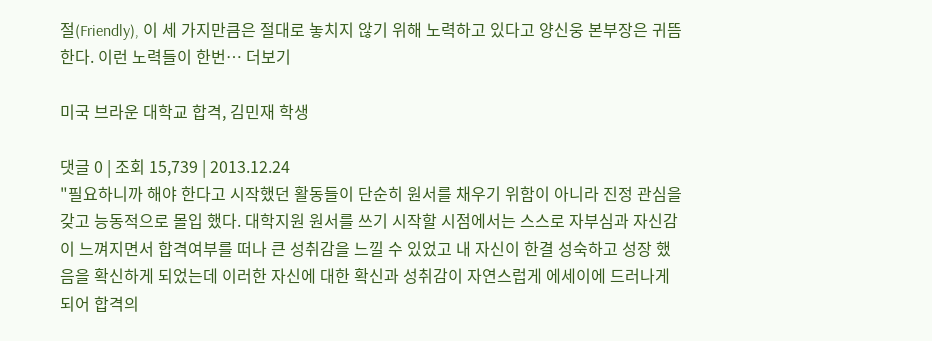절(Friendly), 이 세 가지만큼은 절대로 놓치지 않기 위해 노력하고 있다고 양신웅 본부장은 귀뜸한다. 이런 노력들이 한번… 더보기

미국 브라운 대학교 합격, 김민재 학생

댓글 0 | 조회 15,739 | 2013.12.24
"필요하니까 해야 한다고 시작했던 활동들이 단순히 원서를 채우기 위함이 아니라 진정 관심을 갖고 능동적으로 몰입 했다. 대학지원 원서를 쓰기 시작할 시점에서는 스스로 자부심과 자신감이 느껴지면서 합격여부를 떠나 큰 성취감을 느낄 수 있었고 내 자신이 한결 성숙하고 성장 했음을 확신하게 되었는데 이러한 자신에 대한 확신과 성취감이 자연스럽게 에세이에 드러나게 되어 합격의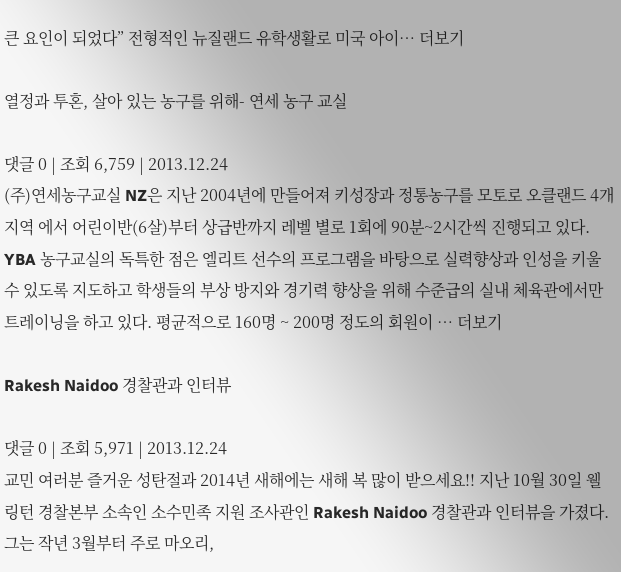큰 요인이 되었다” 전형적인 뉴질랜드 유학생활로 미국 아이… 더보기

열정과 투혼, 살아 있는 농구를 위해- 연세 농구 교실

댓글 0 | 조회 6,759 | 2013.12.24
(주)연세농구교실 NZ은 지난 2004년에 만들어져 키성장과 정통농구를 모토로 오클랜드 4개 지역 에서 어린이반(6살)부터 상급반까지 레벨 별로 1회에 90분~2시간씩 진행되고 있다. YBA 농구교실의 독특한 점은 엘리트 선수의 프로그램을 바탕으로 실력향상과 인성을 키울 수 있도록 지도하고 학생들의 부상 방지와 경기력 향상을 위해 수준급의 실내 체육관에서만 트레이닝을 하고 있다. 평균적으로 160명 ~ 200명 정도의 회원이 … 더보기

Rakesh Naidoo 경찰관과 인터뷰

댓글 0 | 조회 5,971 | 2013.12.24
교민 여러분 즐거운 성탄절과 2014년 새해에는 새해 복 많이 받으세요!! 지난 10월 30일 웰링턴 경찰본부 소속인 소수민족 지원 조사관인 Rakesh Naidoo 경찰관과 인터뷰을 가졌다. 그는 작년 3월부터 주로 마오리,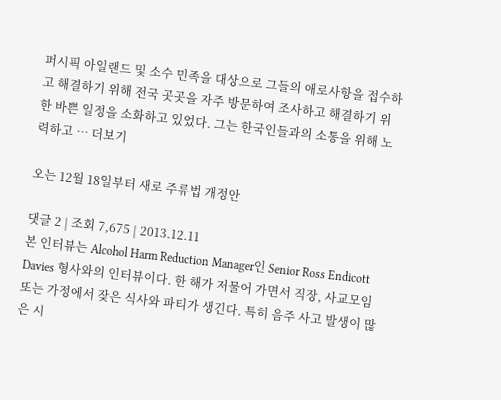퍼시픽 아일랜드 및 소수 민족을 대상으로 그들의 애로사항을 접수하고 해결하기 위해 전국 곳곳을 자주 방문하여 조사하고 해결하기 위한 바쁜 일정을 소화하고 있었다. 그는 한국인들과의 소통을 위해 노력하고 … 더보기

오는 12월 18일부터 새로 주류법 개정안

댓글 2 | 조회 7,675 | 2013.12.11
본 인터뷰는 Alcohol Harm Reduction Manager인 Senior Ross Endicott Davies 형사와의 인터뷰이다. 한 해가 저물어 가면서 직장, 사교모임 또는 가정에서 잦은 식사와 파티가 생긴다. 특히 음주 사고 발생이 많은 시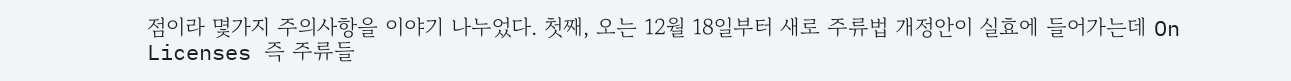점이라 몇가지 주의사항을 이야기 나누었다. 첫째, 오는 12월 18일부터 새로 주류법 개정안이 실효에 들어가는데 On Licenses 즉 주류들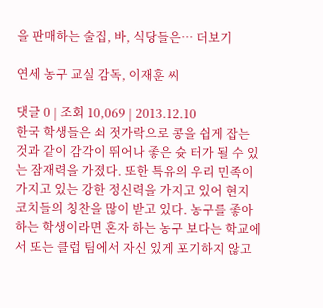을 판매하는 술집, 바, 식당들은… 더보기

연세 농구 교실 감독, 이재훈 씨

댓글 0 | 조회 10,069 | 2013.12.10
한국 학생들은 쇠 젓가락으로 콩을 쉽게 잡는 것과 같이 감각이 뛰어나 좋은 슛 터가 될 수 있는 잠재력을 가졌다. 또한 특유의 우리 민족이 가지고 있는 강한 정신력을 가지고 있어 현지 코치들의 칭찬을 많이 받고 있다. 농구를 좋아하는 학생이라면 혼자 하는 농구 보다는 학교에서 또는 클럽 팀에서 자신 있게 포기하지 않고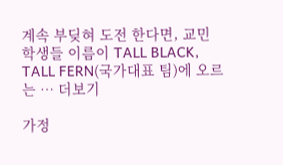계속 부딪혀 도전 한다면, 교민 학생들 이름이 TALL BLACK, TALL FERN(국가대표 팀)에 오르는 … 더보기

가정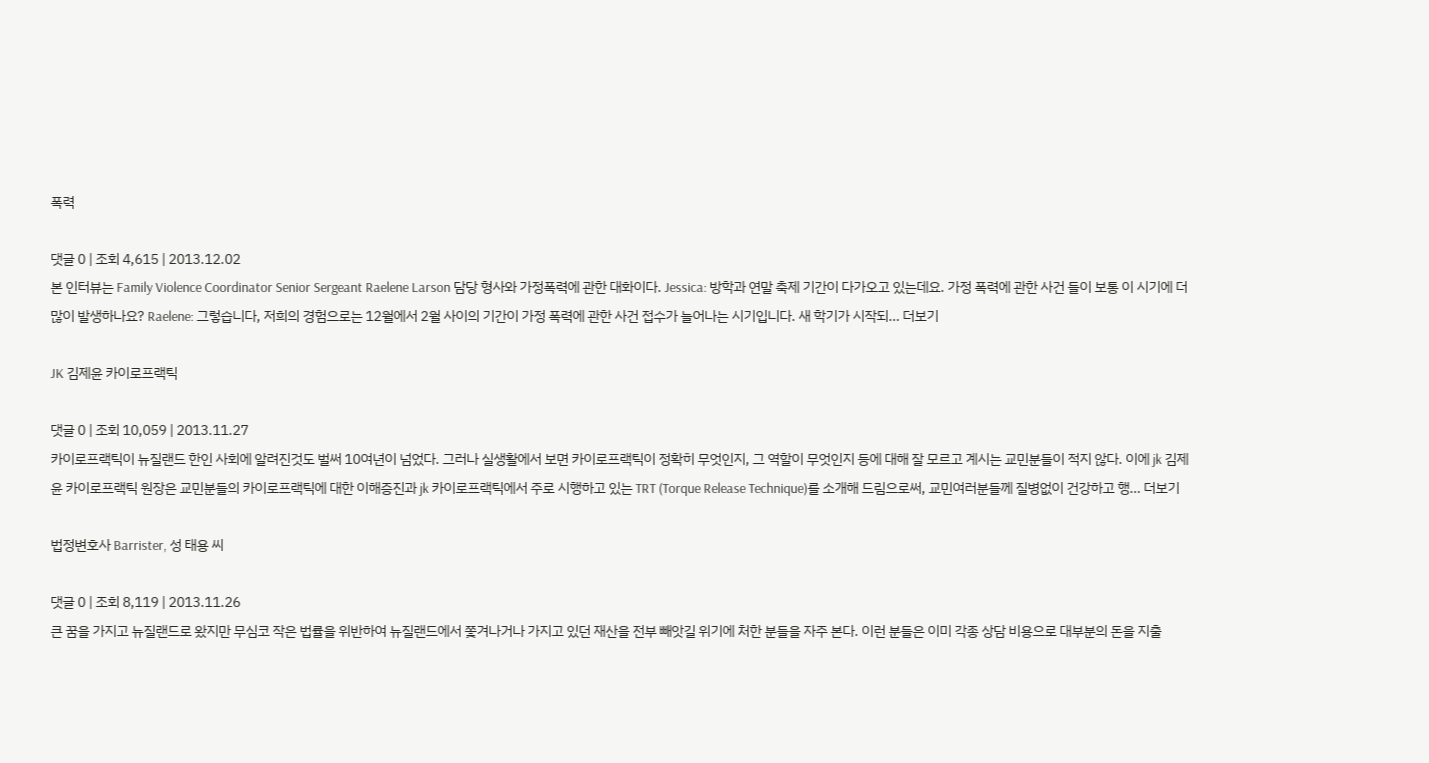폭력

댓글 0 | 조회 4,615 | 2013.12.02
본 인터뷰는 Family Violence Coordinator Senior Sergeant Raelene Larson 담당 형사와 가정폭력에 관한 대화이다. Jessica: 방학과 연말 축제 기간이 다가오고 있는데요. 가정 폭력에 관한 사건 들이 보통 이 시기에 더 많이 발생하나요? Raelene: 그렇습니다, 저희의 경험으로는 12월에서 2월 사이의 기간이 가정 폭력에 관한 사건 접수가 늘어나는 시기입니다. 새 학기가 시작되… 더보기

JK 김제윤 카이로프랙틱

댓글 0 | 조회 10,059 | 2013.11.27
카이로프랙틱이 뉴질랜드 한인 사회에 알려진것도 벌써 10여년이 넘었다. 그러나 실생활에서 보면 카이로프랙틱이 정확히 무엇인지, 그 역할이 무엇인지 등에 대해 잘 모르고 계시는 교민분들이 적지 않다. 이에 jk 김제윤 카이로프랙틱 원장은 교민분들의 카이로프랙틱에 대한 이해증진과 jk 카이로프랙틱에서 주로 시행하고 있는 TRT (Torque Release Technique)를 소개해 드림으로써, 교민여러분들께 질병없이 건강하고 행… 더보기

법정변호사 Barrister, 성 태용 씨

댓글 0 | 조회 8,119 | 2013.11.26
큰 꿈을 가지고 뉴질랜드로 왔지만 무심코 작은 법률을 위반하여 뉴질랜드에서 쫓겨나거나 가지고 있던 재산을 전부 빼앗길 위기에 처한 분들을 자주 본다. 이런 분들은 이미 각종 상담 비용으로 대부분의 돈을 지출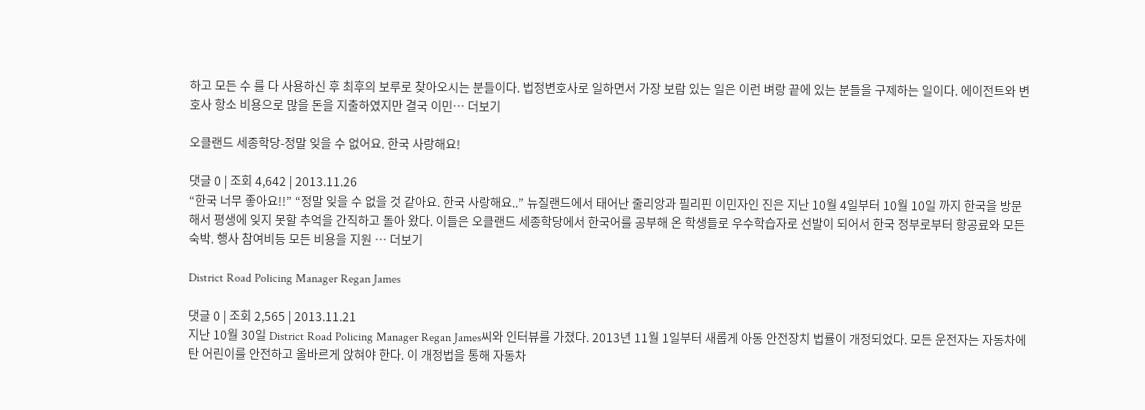하고 모든 수 를 다 사용하신 후 최후의 보루로 찾아오시는 분들이다. 법정변호사로 일하면서 가장 보람 있는 일은 이런 벼랑 끝에 있는 분들을 구제하는 일이다. 에이전트와 변호사 항소 비용으로 많을 돈을 지출하였지만 결국 이민… 더보기

오클랜드 세종학당-정말 잊을 수 없어요. 한국 사랑해요!

댓글 0 | 조회 4,642 | 2013.11.26
“한국 너무 좋아요!!” “정말 잊을 수 없을 것 같아요. 한국 사랑해요..” 뉴질랜드에서 태어난 줄리앙과 필리핀 이민자인 진은 지난 10월 4일부터 10월 10일 까지 한국을 방문해서 평생에 잊지 못할 추억을 간직하고 돌아 왔다. 이들은 오클랜드 세종학당에서 한국어를 공부해 온 학생들로 우수학습자로 선발이 되어서 한국 정부로부터 항공료와 모든 숙박. 행사 참여비등 모든 비용을 지원 … 더보기

District Road Policing Manager Regan James

댓글 0 | 조회 2,565 | 2013.11.21
지난 10월 30일 District Road Policing Manager Regan James씨와 인터뷰를 가졌다. 2013년 11월 1일부터 새롭게 아동 안전장치 법률이 개정되었다. 모든 운전자는 자동차에 탄 어린이를 안전하고 올바르게 앉혀야 한다. 이 개정법을 통해 자동차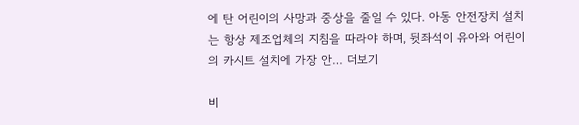에 탄 어린이의 사망과 중상을 줄일 수 있다. 아동 안전장치 설치는 항상 제조업체의 지침을 따라야 하며, 뒷좌석이 유아와 어린이의 카시트 설치에 가장 안… 더보기

비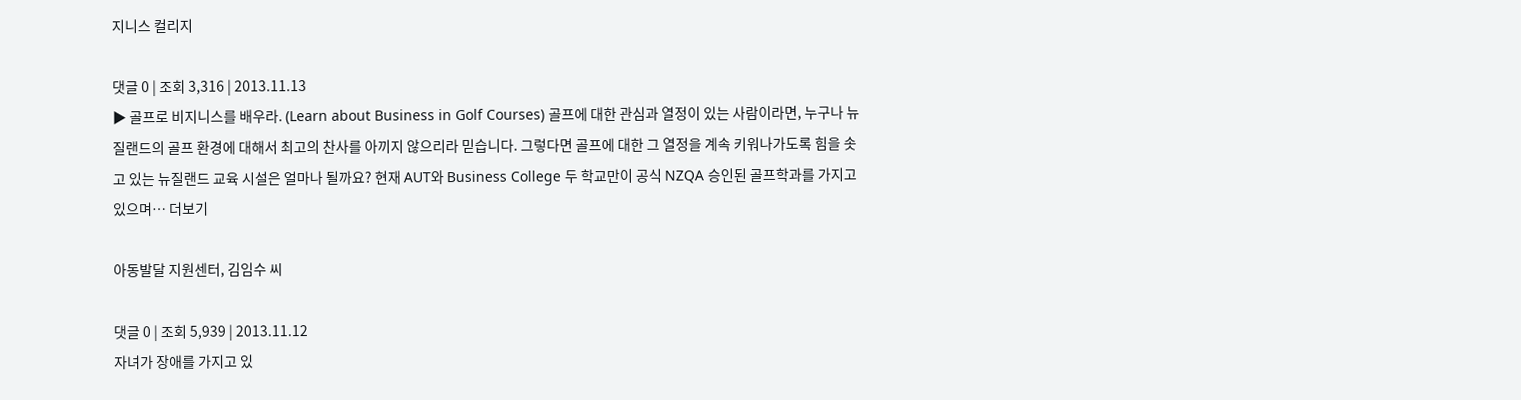지니스 컬리지

댓글 0 | 조회 3,316 | 2013.11.13
▶ 골프로 비지니스를 배우라. (Learn about Business in Golf Courses) 골프에 대한 관심과 열정이 있는 사람이라면, 누구나 뉴질랜드의 골프 환경에 대해서 최고의 찬사를 아끼지 않으리라 믿습니다. 그렇다면 골프에 대한 그 열정을 계속 키워나가도록 힘을 솟고 있는 뉴질랜드 교육 시설은 얼마나 될까요? 현재 AUT와 Business College 두 학교만이 공식 NZQA 승인된 골프학과를 가지고 있으며… 더보기

아동발달 지원센터, 김임수 씨

댓글 0 | 조회 5,939 | 2013.11.12
자녀가 장애를 가지고 있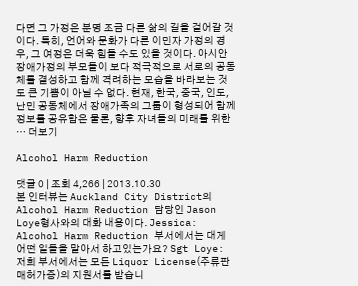다면 그 가정은 분명 조금 다른 삶의 길을 걸어갈 것이다. 특히, 언어와 문화가 다른 이민자 가정의 경우, 그 여정은 더욱 힘들 수도 있을 것이다. 아시안 장애가정의 부모들이 보다 적극적으로 서로의 공동체를 결성하고 함께 격려하는 모습을 바라보는 것도 큰 기쁨이 아닐 수 없다. 현재, 한국, 중국, 인도, 난민 공동체에서 장애가족의 그룹이 형성되어 함께 정보를 공유함은 물론, 향후 자녀들의 미래를 위한 … 더보기

Alcohol Harm Reduction

댓글 0 | 조회 4,266 | 2013.10.30
본 인터뷰는 Auckland City District의 Alcohol Harm Reduction 담당인 Jason Loye형사와의 대화 내용이다. Jessica: Alcohol Harm Reduction 부서에서는 대게 어떤 일들을 맡아서 하고있는가요? Sgt Loye: 저희 부서에서는 모든 Liquor License(주류판매허가증)의 지원서를 받습니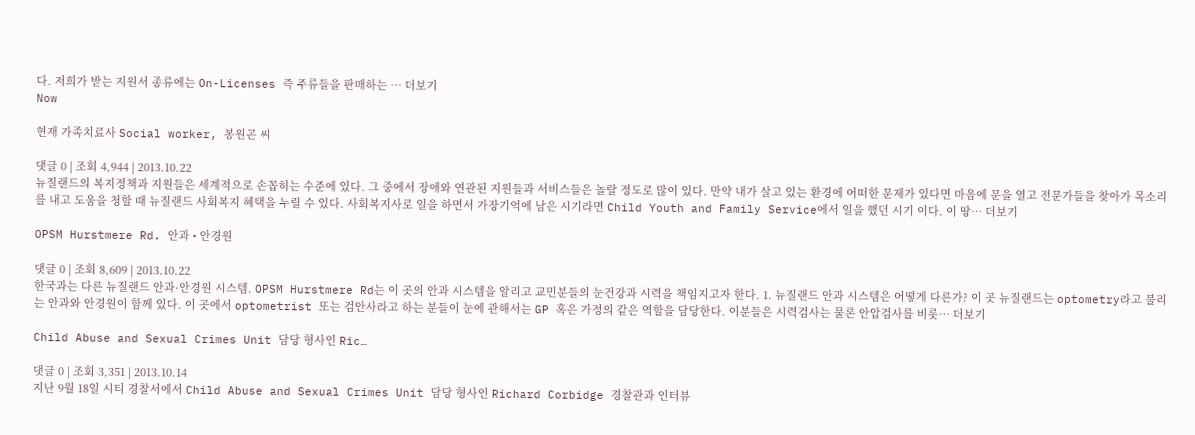다. 저희가 받는 지원서 종류에는 On-Licenses 즉 주류들을 판매하는 … 더보기
Now

현재 가족치료사 Social worker, 봉원곤 씨

댓글 0 | 조회 4,944 | 2013.10.22
뉴질랜드의 복지정책과 지원들은 세계적으로 손꼽히는 수준에 있다. 그 중에서 장애와 연관된 지원들과 서비스들은 놀랄 정도로 많이 있다. 만약 내가 살고 있는 환경에 어떠한 문제가 있다면 마음에 문을 열고 전문가들을 찾아가 목소리를 내고 도움을 청할 때 뉴질랜드 사회복지 혜택을 누릴 수 있다. 사회복지사로 일을 하면서 가장기억에 남은 시기라면 Child Youth and Family Service에서 일을 했던 시기 이다. 이 땅… 더보기

OPSM Hurstmere Rd. 안과 • 안경원

댓글 0 | 조회 8,609 | 2013.10.22
한국과는 다른 뉴질랜드 안과·안경원 시스템. OPSM Hurstmere Rd는 이 곳의 안과 시스템을 알리고 교민분들의 눈건강과 시력을 책임지고자 한다. 1. 뉴질랜드 안과 시스템은 어떻게 다른가? 이 곳 뉴질랜드는 optometry라고 불리는 안과와 안경원이 함께 있다. 이 곳에서 optometrist 또는 검안사라고 하는 분들이 눈에 관해서는 GP 혹은 가정의 같은 역할을 담당한다. 이분들은 시력검사는 물론 안압검사를 비롯… 더보기

Child Abuse and Sexual Crimes Unit 담당 형사인 Ric…

댓글 0 | 조회 3,351 | 2013.10.14
지난 9월 18일 시티 경찰서에서 Child Abuse and Sexual Crimes Unit 담당 형사인 Richard Corbidge 경찰관과 인터뷰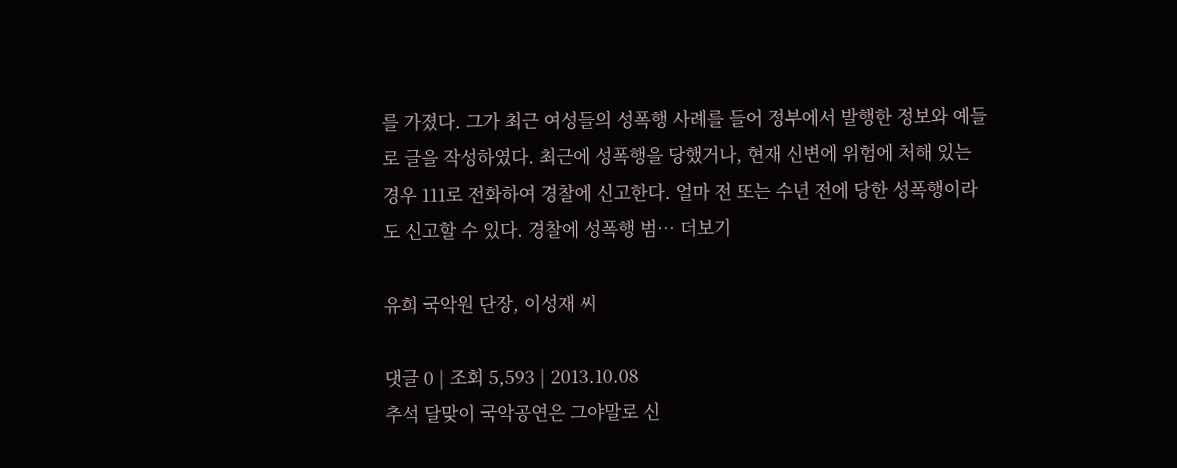를 가졌다. 그가 최근 여성들의 성폭행 사례를 들어 정부에서 발행한 정보와 예들로 글을 작성하였다. 최근에 성폭행을 당했거나, 현재 신변에 위험에 처해 있는 경우 111로 전화하여 경찰에 신고한다. 얼마 전 또는 수년 전에 당한 성폭행이라도 신고할 수 있다. 경찰에 성폭행 범… 더보기

유희 국악원 단장, 이성재 씨

댓글 0 | 조회 5,593 | 2013.10.08
추석 달맞이 국악공연은 그야말로 신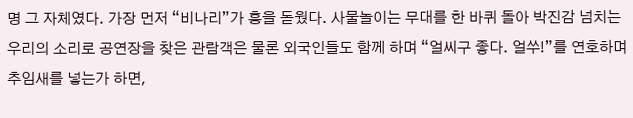명 그 자체였다. 가장 먼저 “비나리”가 흥을 돋웠다. 사물놀이는 무대를 한 바퀴 돌아 박진감 넘치는 우리의 소리로 공연장을 찾은 관람객은 물론 외국인들도 함께 하며 “얼씨구 좋다. 얼쑤!”를 연호하며 추임새를 넣는가 하면,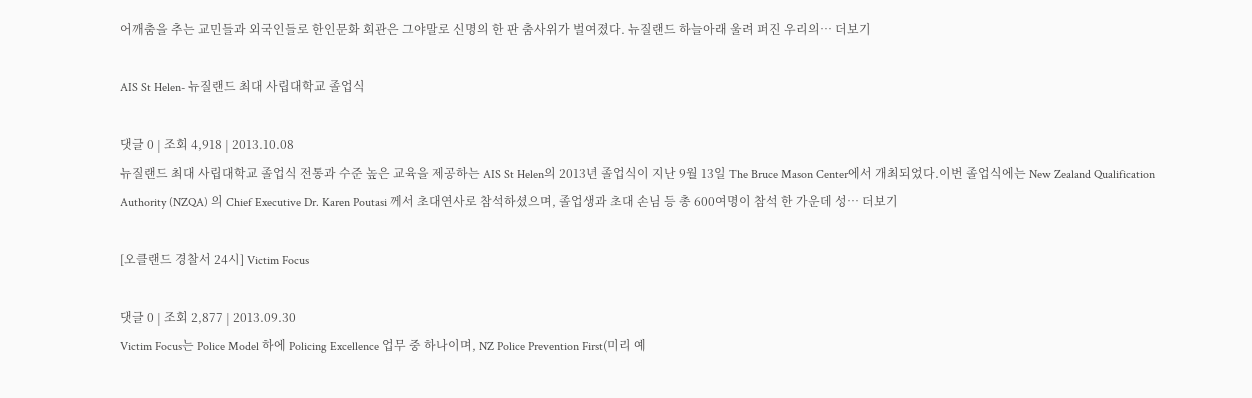어깨춤을 추는 교민들과 외국인들로 한인문화 회관은 그야말로 신명의 한 판 춤사위가 벌여졌다. 뉴질랜드 하늘아래 울려 퍼진 우리의… 더보기

AIS St Helen- 뉴질랜드 최대 사립대학교 졸업식

댓글 0 | 조회 4,918 | 2013.10.08
뉴질랜드 최대 사립대학교 졸업식 전통과 수준 높은 교육을 제공하는 AIS St Helen의 2013년 졸업식이 지난 9월 13일 The Bruce Mason Center에서 개최되었다.이번 졸업식에는 New Zealand Qualification Authority (NZQA) 의 Chief Executive Dr. Karen Poutasi 께서 초대연사로 참석하셨으며, 졸업생과 초대 손님 등 총 600여명이 참석 한 가운데 성… 더보기

[오클랜드 경찰서 24시] Victim Focus

댓글 0 | 조회 2,877 | 2013.09.30
Victim Focus는 Police Model 하에 Policing Excellence 업무 중 하나이며, NZ Police Prevention First(미리 예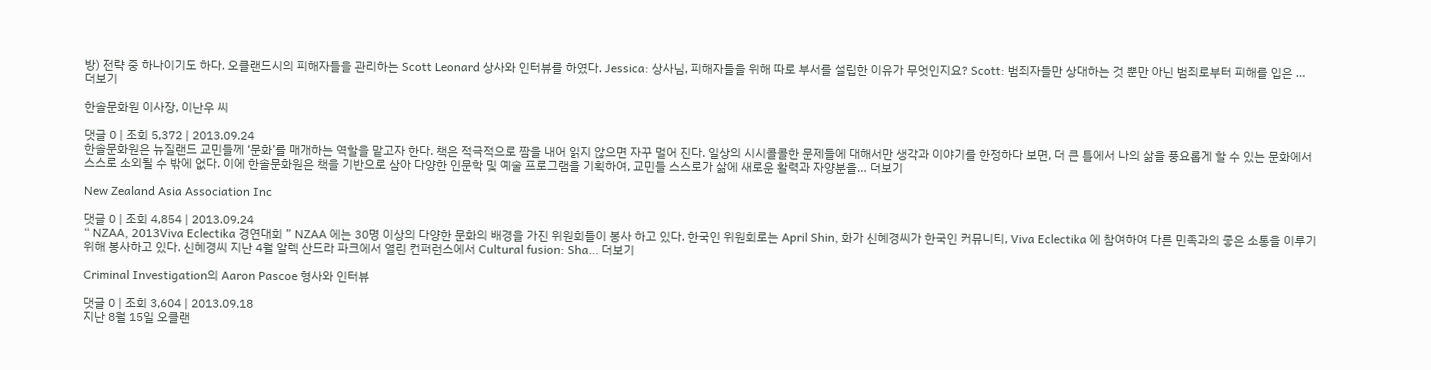방) 전략 중 하나이기도 하다. 오클랜드시의 피해자들을 관리하는 Scott Leonard 상사와 인터뷰를 하였다. Jessica: 상사님, 피해자들을 위해 따로 부서를 설립한 이유가 무엇인지요? Scott: 범죄자들만 상대하는 것 뿐만 아닌 범죄로부터 피해를 입은 … 더보기

한솔문화원 이사장, 이난우 씨

댓글 0 | 조회 5,372 | 2013.09.24
한솔문화원은 뉴질랜드 교민들께 ‘문화’를 매개하는 역할을 맡고자 한다. 책은 적극적으로 짬을 내어 읽지 않으면 자꾸 멀어 진다. 일상의 시시콜콜한 문제들에 대해서만 생각과 이야기를 한정하다 보면, 더 큰 틀에서 나의 삶을 풍요롭게 할 수 있는 문화에서 스스로 소외될 수 밖에 없다. 이에 한솔문화원은 책을 기반으로 삼아 다양한 인문학 및 예술 프로그램을 기획하여, 교민들 스스로가 삶에 새로운 활력과 자양분을… 더보기

New Zealand Asia Association Inc

댓글 0 | 조회 4,854 | 2013.09.24
“ NZAA, 2013Viva Eclectika 경연대회 ” NZAA 에는 30명 이상의 다양한 문화의 배경을 가진 위원회들이 봉사 하고 있다. 한국인 위원회로는 April Shin, 화가 신혜경씨가 한국인 커뮤니티, Viva Eclectika 에 참여하여 다른 민족과의 좋은 소통을 이루기 위해 봉사하고 있다. 신혜경씨 지난 4월 알렉 산드라 파크에서 열린 컨퍼런스에서 Cultural fusion: Sha… 더보기

Criminal Investigation의 Aaron Pascoe 형사와 인터뷰

댓글 0 | 조회 3,604 | 2013.09.18
지난 8월 15일 오클랜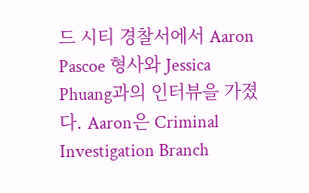드 시티 경찰서에서 Aaron Pascoe 형사와 Jessica Phuang과의 인터뷰을 가졌다. Aaron은 Criminal Investigation Branch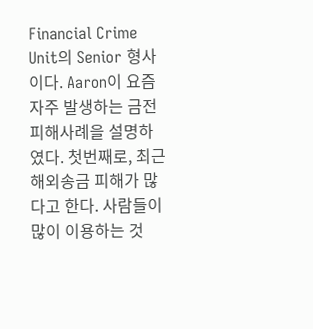Financial Crime Unit의 Senior 형사이다. Aaron이 요즘 자주 발생하는 금전 피해사례을 설명하였다. 첫번째로, 최근 해외송금 피해가 많다고 한다. 사람들이 많이 이용하는 것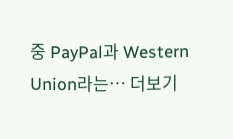중 PayPal과 Western Union라는… 더보기